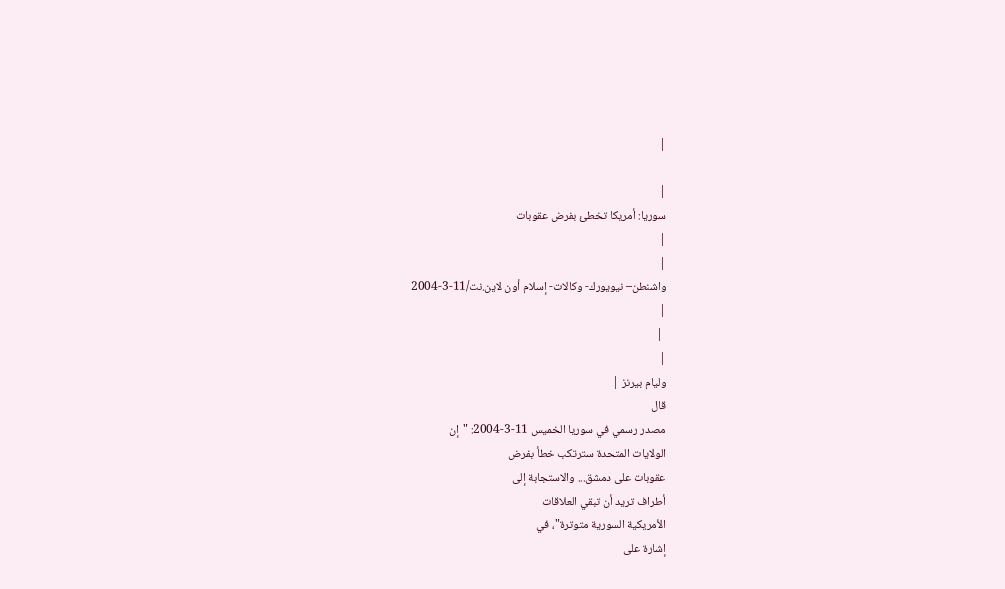|

|
سوريا: أمريكا تخطئ بفرض عقوبات
|
|
واشنطن– نيويورك- وكالات- إسلام أون لاين.نت/11-3-2004
|
 |
|
وليام بيرنز |
قال
مصدر رسمي في سوريا الخميس 11-3-2004: "إن
الولايات المتحدة سترتكب خطأ بفرض
عقوبات على دمشق... والاستجابة إلى
أطراف تريد أن تبقي العلاقات
الأمريكية السورية متوترة"، في
إشارة على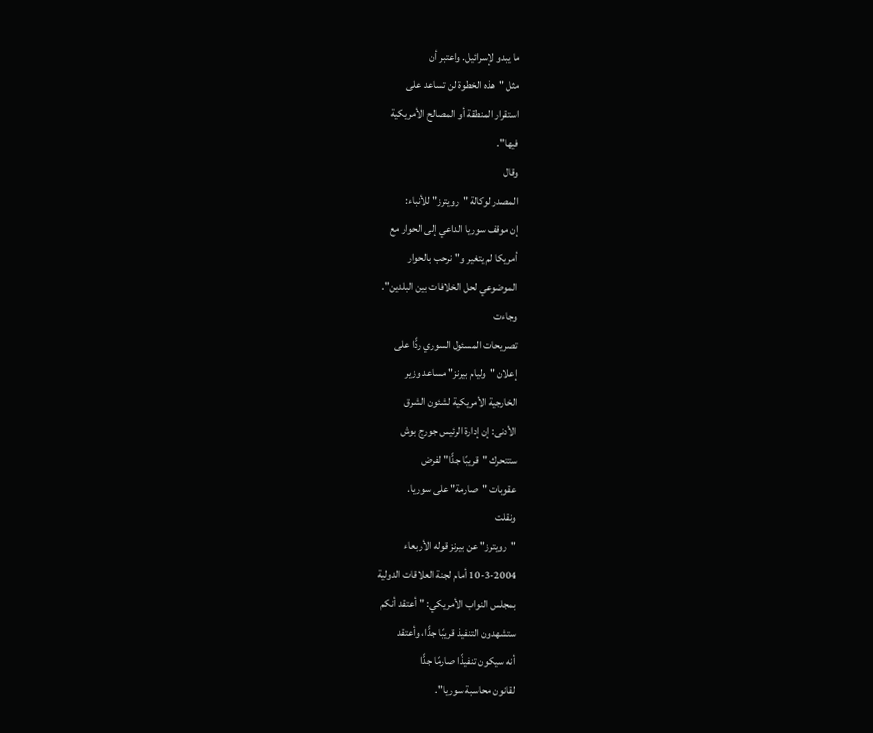ما يبدو لإسرائيل. واعتبر أن
مثل "هذه الخطوة لن تساعد على
استقرار المنطقة أو المصالح الأمريكية
فيها".
وقال
المصدر لوكالة "رويترز" للأنباء:
إن موقف سوريا الداعي إلى الحوار مع
أمريكا لم يتغير و"نرحب بالحوار
الموضوعي لحل الخلافات بين البلدين".
وجاءت
تصريحات المسئول السوري ردًّا على
إعلان "وليام بيرنز" مساعد وزير
الخارجية الأمريكية لشئون الشرق
الأدنى: إن إدارة الرئيس جورج بوش
ستتحرك "قريبًا جدًّا" لفرض
عقوبات "صارمة" على سوريا.
ونقلت
"رويترز" عن بيرنز قوله الأربعاء
10-3-2004 أمام لجنة العلاقات الدولية
بمجلس النواب الأمريكي: "أعتقد أنكم
ستشهدون التنفيذ قريبًا جدًّا، وأعتقد
أنه سيكون تنفيذًا صارمًا جدًّا
لقانون محاسبة سوريا".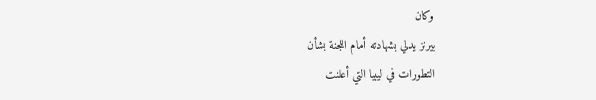وكان
بيرنز يدلي بشهادته أمام اللجنة بشأن
التطورات في ليبيا التي أعلنت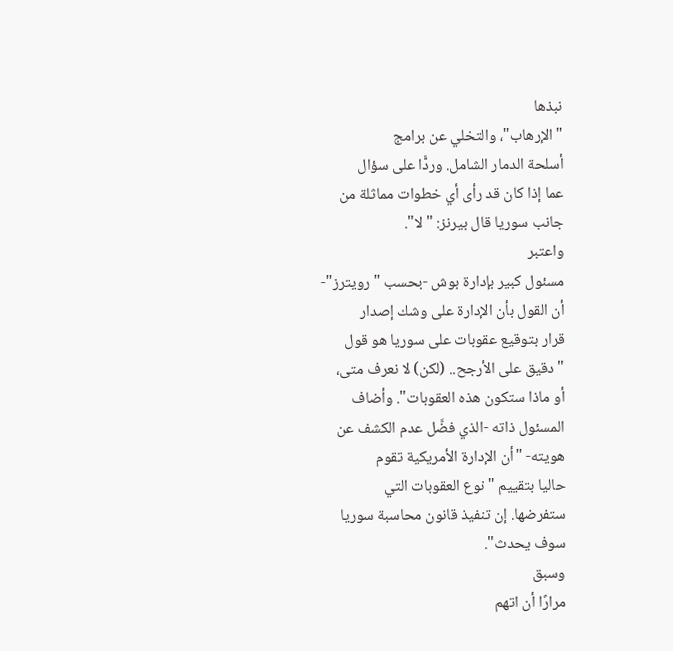نبذها
"الإرهاب"، والتخلي عن برامج
أسلحة الدمار الشامل. وردًّا على سؤال
عما إذا كان قد رأى أي خطوات مماثلة من
جانب سوريا قال بيرنز: "لا".
واعتبر
مسئول كبير بإدارة بوش -بحسب "رويترز"-
أن القول بأن الإدارة على وشك إصدار
قرار بتوقيع عقوبات على سوريا هو قول
"دقيق على الأرجح.. (لكن) لا نعرف متى،
أو ماذا ستكون هذه العقوبات". وأضاف
المسئول ذاته -الذي فضَّل عدم الكشف عن
هويته- "أن الإدارة الأمريكية تقوم
حاليا بتقييم "نوع العقوبات التي
ستفرضها. إن تنفيذ قانون محاسبة سوريا
سوف يحدث".
وسبق
مرارًا أن اتهم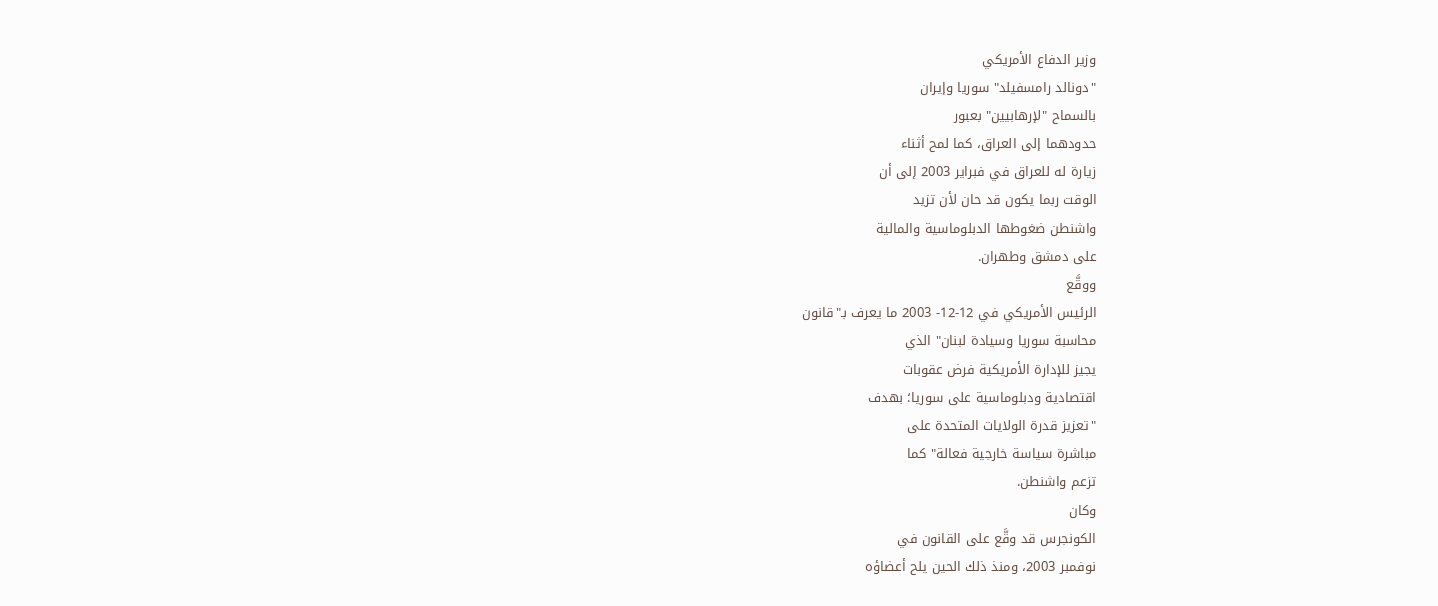وزير الدفاع الأمريكي
"دونالد رامسفيلد" سوريا وإيران
بالسماح "لإرهابيين" بعبور
حدودهما إلى العراق، كما لمح أثناء
زيارة له للعراق في فبراير 2003 إلى أن
الوقت ربما يكون قد حان لأن تزيد
واشنطن ضغوطها الدبلوماسية والمالية
على دمشق وطهران.
ووقَّع
الرئيس الأمريكي في 12-12- 2003 ما يعرف بـ"قانون
محاسبة سوريا وسيادة لبنان" الذي
يجيز للإدارة الأمريكية فرض عقوبات
اقتصادية ودبلوماسية على سوريا؛ بهدف
"تعزيز قدرة الولايات المتحدة على
مباشرة سياسة خارجية فعالة" كما
تزعم واشنطن.
وكان
الكونجرس قد وقَّع على القانون في
نوفمبر 2003، ومنذ ذلك الحين يلح أعضاؤه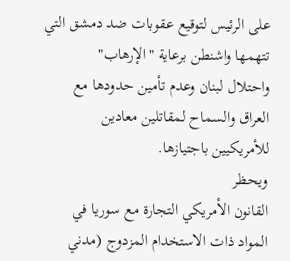على الرئيس لتوقيع عقوبات ضد دمشق التي
تتهمها واشنطن برعاية "الإرهاب"
واحتلال لبنان وعدم تأمين حدودها مع
العراق والسماح لمقاتلين معادين
للأمريكيين باجتيازها.
ويحظر
القانون الأمريكي التجارة مع سوريا في
المواد ذات الاستخدام المزدوج (مدني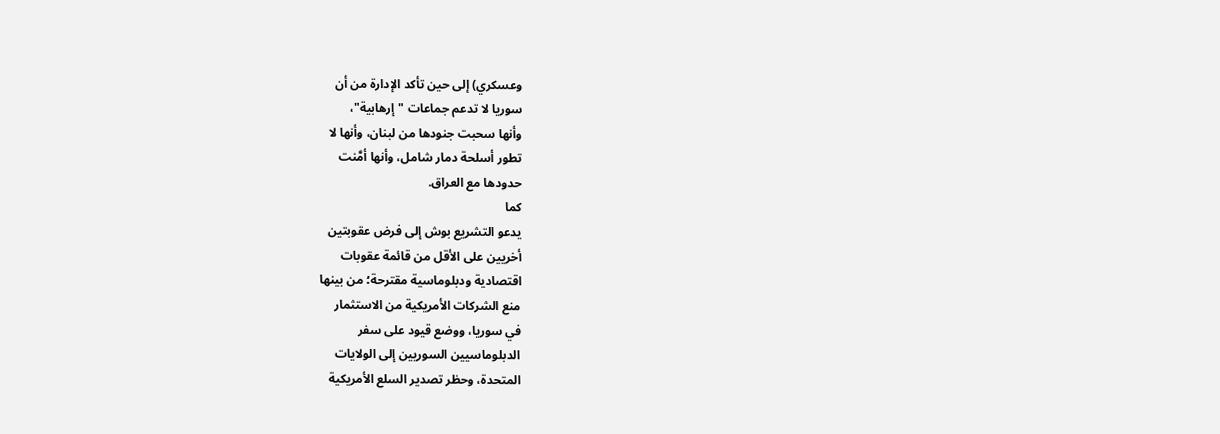وعسكري) إلى حين تأكد الإدارة من أن
سوريا لا تدعم جماعات "إرهابية"،
وأنها سحبت جنودها من لبنان، وأنها لا
تطور أسلحة دمار شامل، وأنها أمَّنت
حدودها مع العراق.
كما
يدعو التشريع بوش إلى فرض عقوبتين
أخريين على الأقل من قائمة عقوبات
اقتصادية ودبلوماسية مقترحة؛ من بينها
منع الشركات الأمريكية من الاستثمار
في سوريا، ووضع قيود على سفر
الدبلوماسيين السوريين إلى الولايات
المتحدة، وحظر تصدير السلع الأمريكية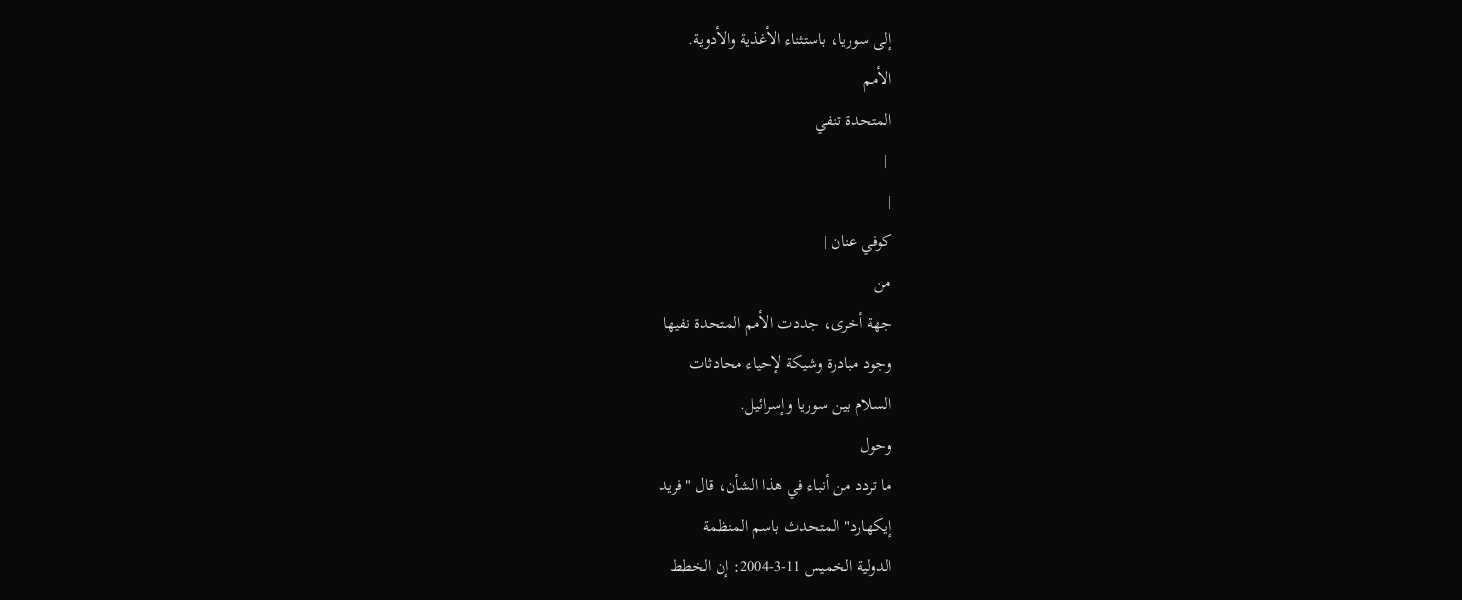إلى سوريا، باستثناء الأغذية والأدوية.
الأمم
المتحدة تنفي
 |
|
كوفي عنان |
من
جهة أخرى، جددت الأمم المتحدة نفيها
وجود مبادرة وشيكة لإحياء محادثات
السلام بين سوريا وإسرائيل.
وحول
ما تردد من أنباء في هذا الشأن، قال "فريد
إيكهارد" المتحدث باسم المنظمة
الدولية الخميس 11-3-2004: إن الخطط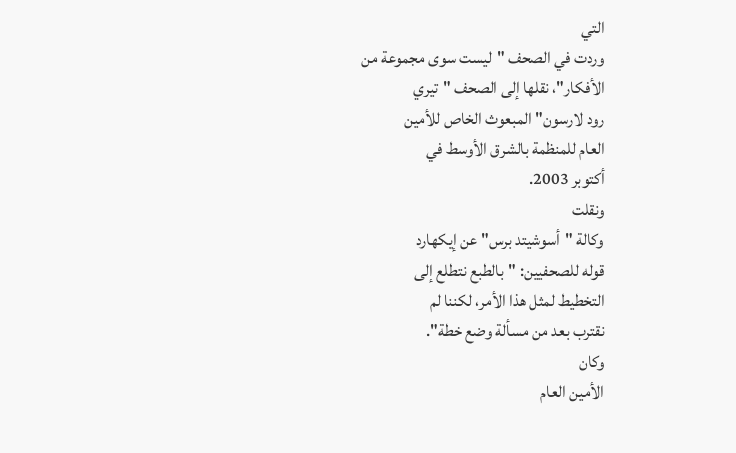التي
وردت في الصحف "ليست سوى مجموعة من
الأفكار"، نقلها إلى الصحف "تيري
رود لارسون" المبعوث الخاص للأمين
العام للمنظمة بالشرق الأوسط في
أكتوبر 2003.
ونقلت
وكالة "أسوشيتد برس" عن إيكهارد
قوله للصحفيين: "بالطبع نتطلع إلى
التخطيط لمثل هذا الأمر، لكننا لم
نقترب بعد من مسألة وضع خطة".
وكان
الأمين العام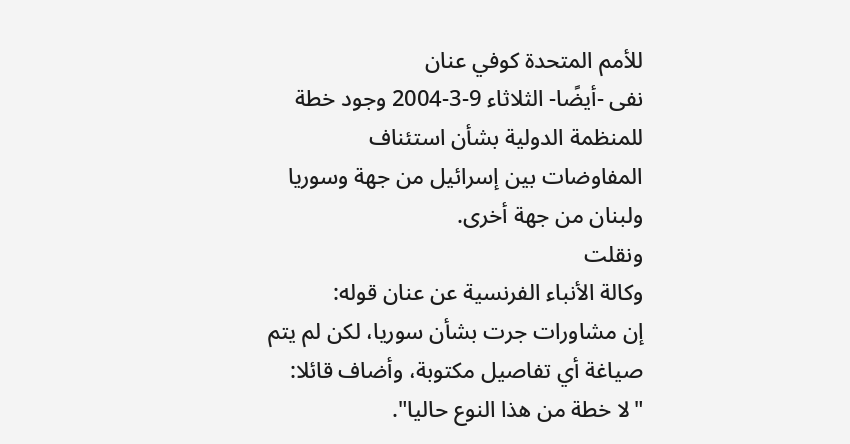للأمم المتحدة كوفي عنان
نفى -أيضًا- الثلاثاء 9-3-2004 وجود خطة
للمنظمة الدولية بشأن استئناف
المفاوضات بين إسرائيل من جهة وسوريا
ولبنان من جهة أخرى.
ونقلت
وكالة الأنباء الفرنسية عن عنان قوله:
إن مشاورات جرت بشأن سوريا، لكن لم يتم
صياغة أي تفاصيل مكتوبة، وأضاف قائلا:
"لا خطة من هذا النوع حاليا".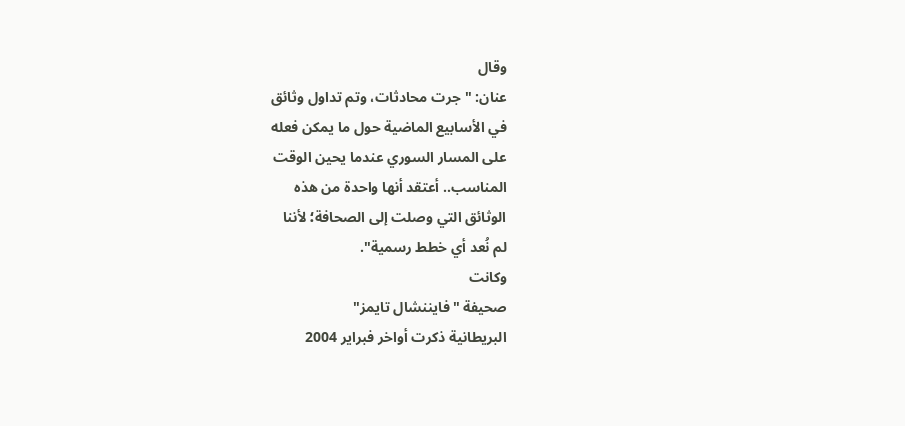وقال
عنان: "جرت محادثات، وتم تداول وثائق
في الأسابيع الماضية حول ما يمكن فعله
على المسار السوري عندما يحين الوقت
المناسب.. أعتقد أنها واحدة من هذه
الوثائق التي وصلت إلى الصحافة؛ لأننا
لم نُعد أي خطط رسمية".
وكانت
صحيفة "فايننشال تايمز"
البريطانية ذكرت أواخر فبراير 2004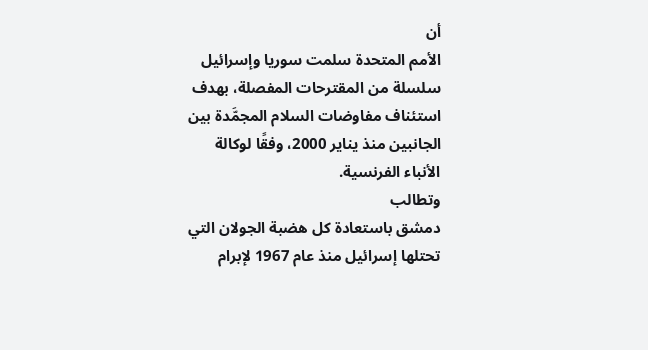أن
الأمم المتحدة سلمت سوريا وإسرائيل
سلسلة من المقترحات المفصلة، بهدف
استئناف مفاوضات السلام المجمَّدة بين
الجانبين منذ يناير 2000، وفقًا لوكالة
الأنباء الفرنسية.
وتطالب
دمشق باستعادة كل هضبة الجولان التي
تحتلها إسرائيل منذ عام 1967 لإبرام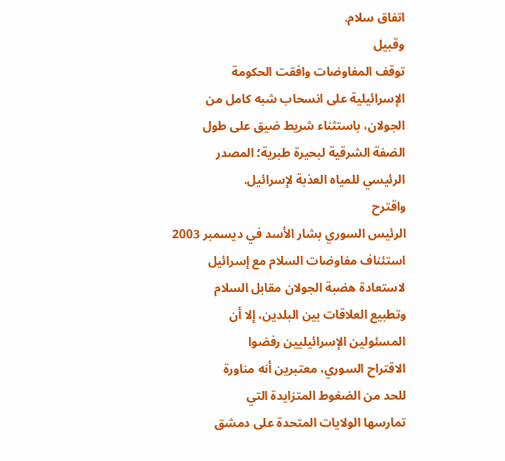اتفاق سلام.
وقبيل
توقف المفاوضات وافقت الحكومة
الإسرائيلية على انسحاب شبه كامل من
الجولان، باستثناء شريط ضيق على طول
الضفة الشرقية لبحيرة طبرية؛ المصدر
الرئيسي للمياه العذبة لإسرائيل.
واقترح
الرئيس السوري بشار الأسد في ديسمبر 2003
استئناف مفاوضات السلام مع إسرائيل
لاستعادة هضبة الجولان مقابل السلام
وتطبيع العلاقات بين البلدين، إلا أن
المسئولين الإسرائيليين رفضوا
الاقتراح السوري، معتبرين أنه مناورة
للحد من الضغوط المتزايدة التي
تمارسها الولايات المتحدة على دمشق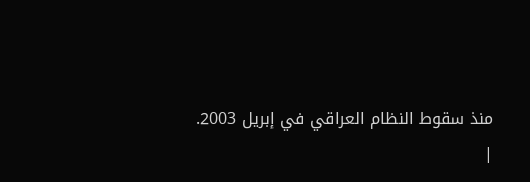منذ سقوط النظام العراقي في إبريل 2003.
|